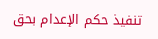تنفيذ حكم الإعدام بحق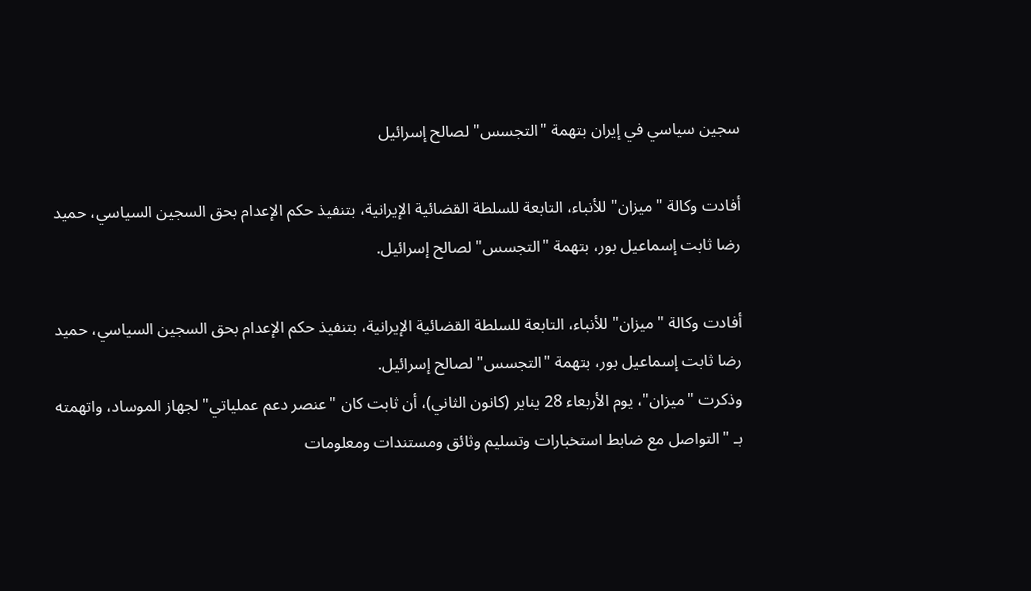سجين سياسي في إيران بتهمة "التجسس" لصالح إسرائيل

أفادت وكالة "ميزان" للأنباء، التابعة للسلطة القضائية الإيرانية، بتنفيذ حكم الإعدام بحق السجين السياسي، حميد رضا ثابت إسماعيل بور، بتهمة "التجسس" لصالح إسرائيل.

أفادت وكالة "ميزان" للأنباء، التابعة للسلطة القضائية الإيرانية، بتنفيذ حكم الإعدام بحق السجين السياسي، حميد رضا ثابت إسماعيل بور، بتهمة "التجسس" لصالح إسرائيل.
وذكرت "ميزان"، يوم الأربعاء 28 يناير (كانون الثاني)، أن ثابت كان "عنصر دعم عملياتي" لجهاز الموساد، واتهمته بـ "التواصل مع ضابط استخبارات وتسليم وثائق ومستندات ومعلومات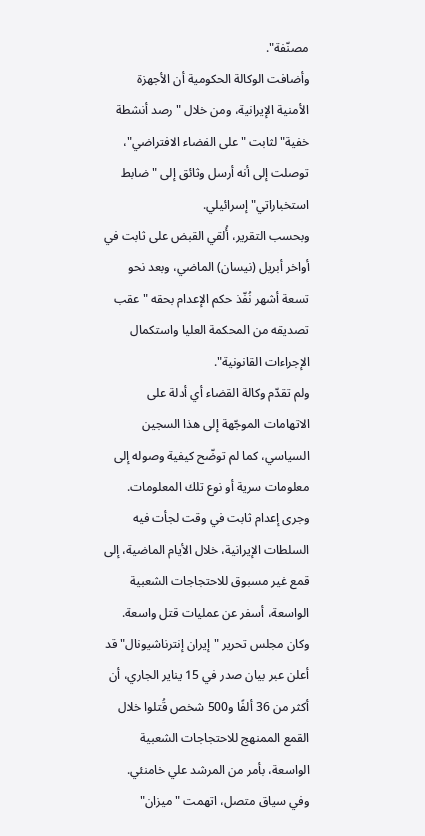مصنّفة".
وأضافت الوكالة الحكومية أن الأجهزة الأمنية الإيرانية، ومن خلال "رصد أنشطة خفية" لثابت "على الفضاء الافتراضي"، توصلت إلى أنه أرسل وثائق إلى "ضابط استخباراتي" إسرائيلي.
وبحسب التقرير، أُلقي القبض على ثابت في أواخر أبريل (نيسان) الماضي، وبعد نحو تسعة أشهر نُفّذ حكم الإعدام بحقه "عقب تصديقه من المحكمة العليا واستكمال الإجراءات القانونية".
ولم تقدّم وكالة القضاء أي أدلة على الاتهامات الموجّهة إلى هذا السجين السياسي، كما لم توضّح كيفية وصوله إلى معلومات سرية أو نوع تلك المعلومات.
وجرى إعدام ثابت في وقت لجأت فيه السلطات الإيرانية، خلال الأيام الماضية، إلى قمع غير مسبوق للاحتجاجات الشعبية الواسعة، أسفر عن عمليات قتل واسعة.
وكان مجلس تحرير "إيران إنترناشيونال" قد أعلن عبر بيان صدر في 15 يناير الجاري، أن أكثر من 36 ألفًا و500 شخص قُتلوا خلال القمع الممنهج للاحتجاجات الشعبية الواسعة، بأمر من المرشد علي خامنئي.
وفي سياق متصل، اتهمت "ميزان"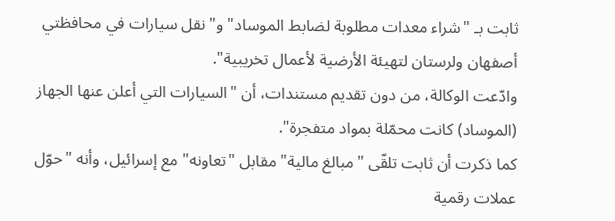ثابت بـ "شراء معدات مطلوبة لضابط الموساد" و"نقل سيارات في محافظتي أصفهان ولرستان لتهيئة الأرضية لأعمال تخريبية".
وادّعت الوكالة، من دون تقديم مستندات، أن "السيارات التي أعلن عنها الجهاز (الموساد) كانت محمّلة بمواد متفجرة".
كما ذكرت أن ثابت تلقّى "مبالغ مالية" مقابل "تعاونه" مع إسرائيل، وأنه "حوّل عملات رقمية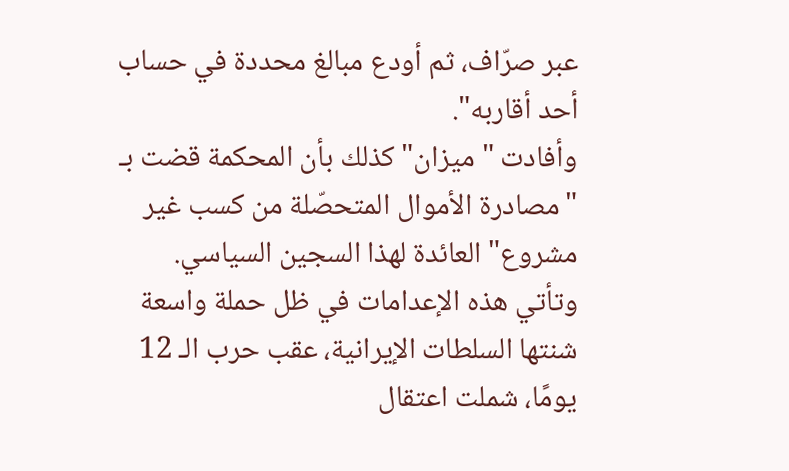عبر صرّاف، ثم أودع مبالغ محددة في حساب أحد أقاربه".
وأفادت "ميزان" كذلك بأن المحكمة قضت بـ "مصادرة الأموال المتحصّلة من كسب غير مشروع" العائدة لهذا السجين السياسي.
وتأتي هذه الإعدامات في ظل حملة واسعة شنتها السلطات الإيرانية، عقب حرب الـ 12 يومًا، شملت اعتقال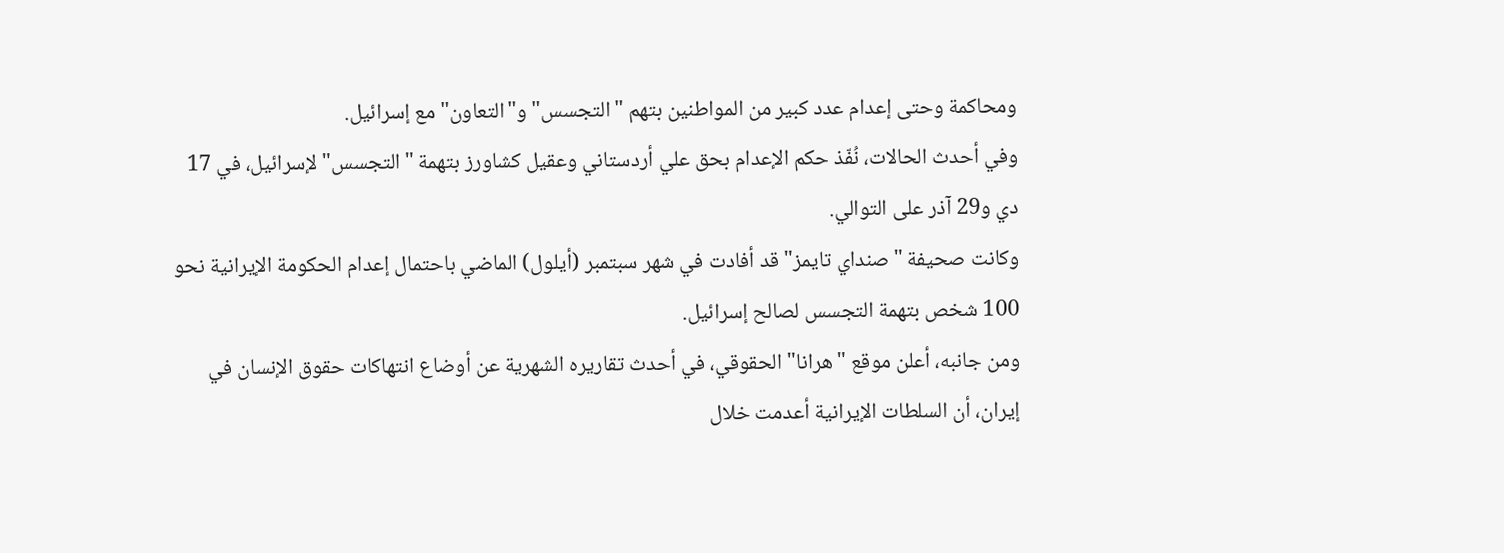ومحاكمة وحتى إعدام عدد كبير من المواطنين بتهم "التجسس" و"التعاون" مع إسرائيل.
وفي أحدث الحالات، نُفّذ حكم الإعدام بحق علي أردستاني وعقيل كشاورز بتهمة "التجسس" لإسرائيل، في 17 دي و29 آذر على التوالي.
وكانت صحيفة "صنداي تايمز" قد أفادت في شهر سبتمبر (أيلول) الماضي باحتمال إعدام الحكومة الإيرانية نحو 100 شخص بتهمة التجسس لصالح إسرائيل.
ومن جانبه، أعلن موقع "هرانا" الحقوقي، في أحدث تقاريره الشهرية عن أوضاع انتهاكات حقوق الإنسان في إيران، أن السلطات الإيرانية أعدمت خلال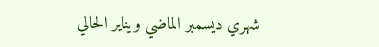شهري ديسمبر الماضي ويناير الحالي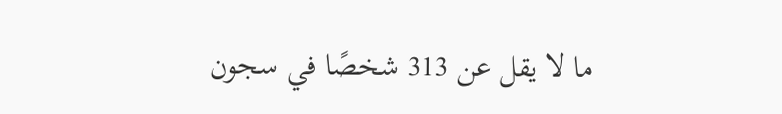ما لا يقل عن 313 شخصًا في سجون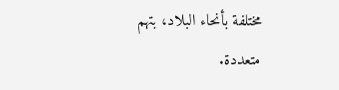مختلفة بأنحاء البلاد، بتهم متعددة.